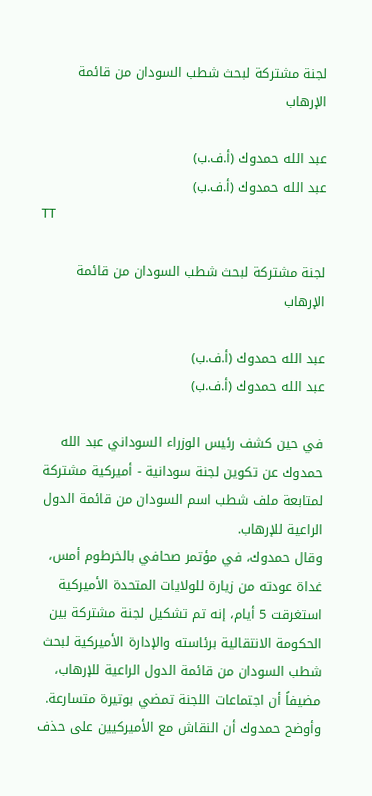لجنة مشتركة لبحث شطب السودان من قائمة الإرهاب

عبد الله حمدوك (أ.ف.ب)
عبد الله حمدوك (أ.ف.ب)
TT

لجنة مشتركة لبحث شطب السودان من قائمة الإرهاب

عبد الله حمدوك (أ.ف.ب)
عبد الله حمدوك (أ.ف.ب)

في حين كشف رئيس الوزراء السوداني عبد الله حمدوك عن تكوين لجنة سودانية - أميركية مشتركة لمتابعة ملف شطب اسم السودان من قائمة الدول الراعية للإرهاب.
وقال حمدوك، في مؤتمر صحافي بالخرطوم أمس، غداة عودته من زيارة للولايات المتحدة الأميركية استغرقت 5 أيام، إنه تم تشكيل لجنة مشتركة بين الحكومة الانتقالية برئاسته والإدارة الأميركية لبحث شطب السودان من قائمة الدول الراعية للإرهاب، مضيفاً أن اجتماعات اللجنة تمضي بوتيرة متسارعة.
وأوضح حمدوك أن النقاش مع الأميركيين على حذف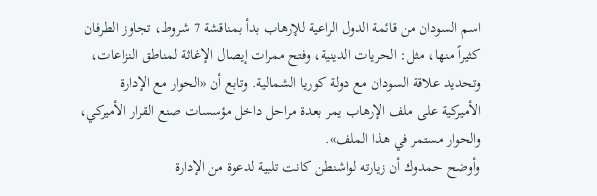اسم السودان من قائمة الدول الراعية للإرهاب بدأ بمناقشة 7 شروط، تجاوز الطرفان كثيراً منها، مثل: الحريات الدينية، وفتح ممرات إيصال الإغاثة لمناطق النزاعات، وتحديد علاقة السودان مع دولة كوريا الشمالية. وتابع أن «الحوار مع الإدارة الأميركية على ملف الإرهاب يمر بعدة مراحل داخل مؤسسات صنع القرار الأميركي، والحوار مستمر في هذا الملف».
وأوضح حمدوك أن زيارته لواشنطن كانت تلبية لدعوة من الإدارة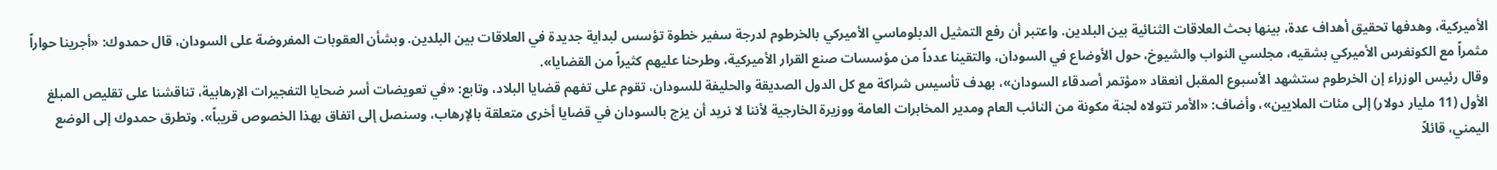الأميركية، وهدفها تحقيق أهداف عدة، بينها بحث العلاقات الثنائية بين البلدين. واعتبر أن رفع التمثيل الدبلوماسي الأميركي بالخرطوم لدرجة سفير خطوة تؤسس لبداية جديدة في العلاقات بين البلدين. وبشأن العقوبات المفروضة على السودان، قال حمدوك: «أجرينا حواراً مثمراً مع الكونغرس الأميركي بشقيه، مجلسي النواب والشيوخ، حول الأوضاع في السودان، والتقينا عدداً من مؤسسات صنع القرار الأميركية، وطرحنا عليهم كثيراً من القضايا».
وقال رئيس الوزراء إن الخرطوم ستشهد الأسبوع المقبل انعقاد «مؤتمر أصدقاء السودان»، بهدف تأسيس شراكة مع كل الدول الصديقة والحليفة للسودان، تقوم على تفهم قضايا البلاد، وتابع: «في تعويضات أسر ضحايا التفجيرات الإرهابية، تناقشنا على تقليص المبلغ الأول (11 مليار دولار) إلى مئات الملايين»، وأضاف: «الأمر تتولاه لجنة مكونة من النائب العام ومدير المخابرات العامة ووزيرة الخارجية لأننا لا نريد أن يزج بالسودان في قضايا أخرى متعلقة بالإرهاب، وسنصل إلى اتفاق بهذا الخصوص قريباً». وتطرق حمدوك إلى الوضع اليمني، قائلاً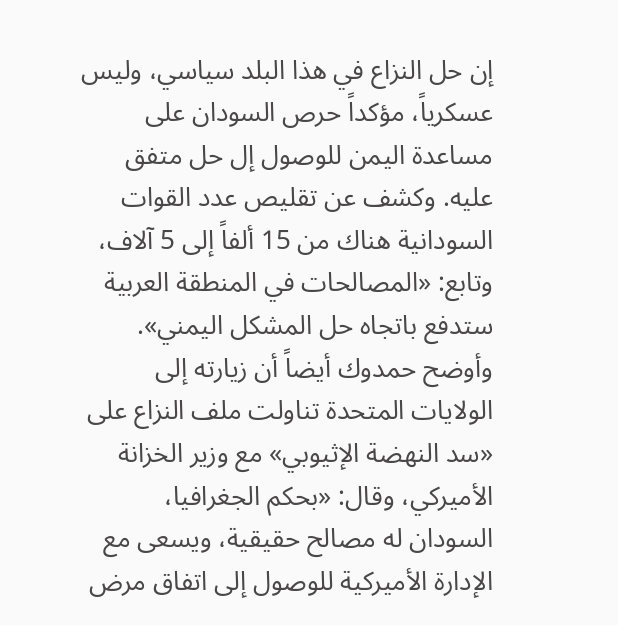إن حل النزاع في هذا البلد سياسي، وليس عسكرياً، مؤكداً حرص السودان على مساعدة اليمن للوصول إل حل متفق عليه. وكشف عن تقليص عدد القوات السودانية هناك من 15 ألفاً إلى 5 آلاف، وتابع: «المصالحات في المنطقة العربية ستدفع باتجاه حل المشكل اليمني».
وأوضح حمدوك أيضاً أن زيارته إلى الولايات المتحدة تناولت ملف النزاع على «سد النهضة الإثيوبي» مع وزير الخزانة الأميركي، وقال: «بحكم الجغرافيا، السودان له مصالح حقيقية، ويسعى مع الإدارة الأميركية للوصول إلى اتفاق مرض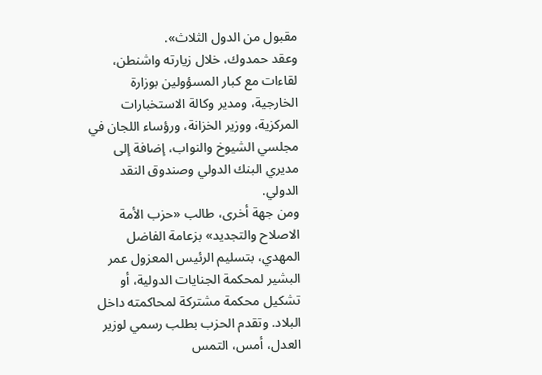مقبول من الدول الثلاث».
وعقد حمدوك، خلال زيارته واشنطن، لقاءات مع كبار المسؤولين بوزارة الخارجية، ومدير وكالة الاستخبارات المركزية، ووزير الخزانة، ورؤساء اللجان في مجلسي الشيوخ والنواب، إضافة إلى مديري البنك الدولي وصندوق النقد الدولي.
ومن جهة أخرى، طالب «حزب الأمة الاصلاح والتجديد» بزعامة الفاضل المهدي، بتسليم الرئيس المعزول عمر البشير لمحكمة الجنايات الدولية، أو تشكيل محكمة مشتركة لمحاكمته داخل البلاد. وتقدم الحزب بطلب رسمي لوزير العدل، أمس، التمس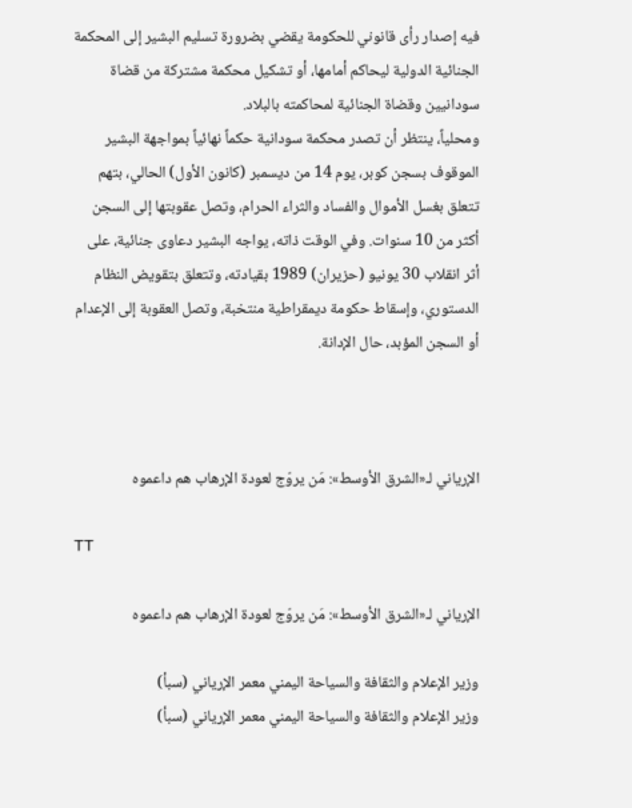فيه إصدار رأى قانوني للحكومة يقضي بضرورة تسليم البشير إلى المحكمة الجنائية الدولية ليحاكم أمامها، أو تشكيل محكمة مشتركة من قضاة سودانيين وقضاة الجنائية لمحاكمته بالبلاد.
ومحلياً، ينتظر أن تصدر محكمة سودانية حكماً نهائياً بمواجهة البشير الموقوف بسجن كوبر، يوم 14 من ديسمبر (كانون الأول) الحالي، بتهم تتعلق بغسل الأموال والفساد والثراء الحرام، وتصل عقوبتها إلى السجن أكثر من 10 سنوات. وفي الوقت ذاته، يواجه البشير دعاوى جنائية، على أثر انقلاب 30 يونيو (حزيران) 1989 بقيادته، وتتعلق بتقويض النظام الدستوري، وإسقاط حكومة ديمقراطية منتخبة، وتصل العقوبة إلى الإعدام أو السجن المؤبد، حال الإدانة.



الإرياني لـ«الشرق الأوسط»: مَن يروّج لعودة الإرهاب هم داعموه

TT

الإرياني لـ«الشرق الأوسط»: مَن يروّج لعودة الإرهاب هم داعموه

وزير الإعلام والثقافة والسياحة اليمني معمر الإرياني (سبأ)
وزير الإعلام والثقافة والسياحة اليمني معمر الإرياني (سبأ)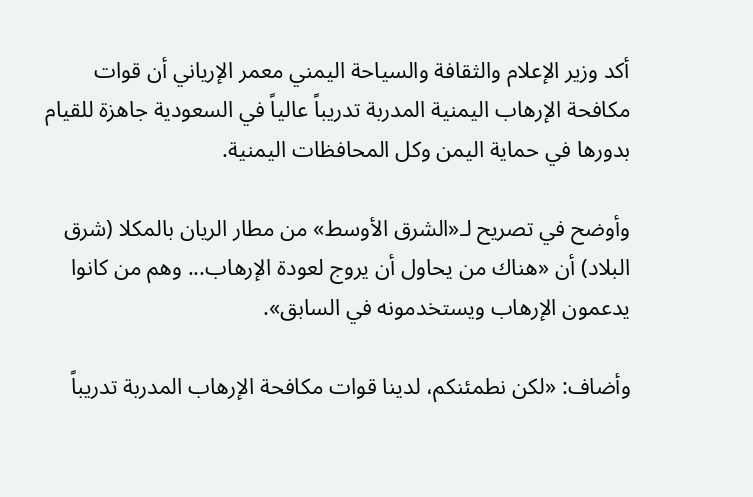أكد وزير الإعلام والثقافة والسياحة اليمني معمر الإرياني أن قوات مكافحة الإرهاب اليمنية المدربة تدريباً عالياً في السعودية جاهزة للقيام بدورها في حماية اليمن وكل المحافظات اليمنية.

وأوضح في تصريح لـ«الشرق الأوسط» من مطار الريان بالمكلا (شرق البلاد) أن «هناك من يحاول أن يروج لعودة الإرهاب... وهم من كانوا يدعمون الإرهاب ويستخدمونه في السابق».

وأضاف: «لكن نطمئنكم، لدينا قوات مكافحة الإرهاب المدربة تدريباً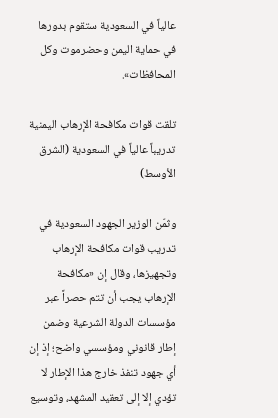عالياً في السعودية ستقوم بدورها في حماية اليمن وحضرموت وكل المحافظات».

تلقت قوات مكافحة الإرهاب اليمنية تدريباً عالياً في السعودية (الشرق الأوسط)

وثمّن الوزير الجهود السعودية في تدريب قوات مكافحة الإرهاب وتجهيزها، وقال إن «مكافحة الإرهاب يجب أن تتم حصراً عبر مؤسسات الدولة الشرعية وضمن إطار قانوني ومؤسسي واضح؛ إذ إن أي جهود تنفذ خارج هذا الإطار لا تؤدي إلا إلى تعقيد المشهد، وتوسيع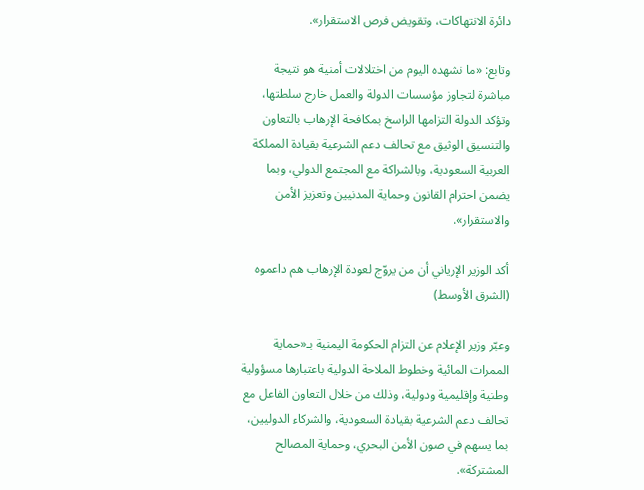دائرة الانتهاكات، وتقويض فرص الاستقرار».

وتابع: «ما نشهده اليوم من اختلالات أمنية هو نتيجة مباشرة لتجاوز مؤسسات الدولة والعمل خارج سلطتها، وتؤكد الدولة التزامها الراسخ بمكافحة الإرهاب بالتعاون والتنسيق الوثيق مع تحالف دعم الشرعية بقيادة المملكة العربية السعودية، وبالشراكة مع المجتمع الدولي، وبما يضمن احترام القانون وحماية المدنيين وتعزيز الأمن والاستقرار».

أكد الوزير الإرياني أن من يروّج لعودة الإرهاب هم داعموه (الشرق الأوسط)

وعبّر وزير الإعلام عن التزام الحكومة اليمنية بـ«حماية الممرات المائية وخطوط الملاحة الدولية باعتبارها مسؤولية وطنية وإقليمية ودولية، وذلك من خلال التعاون الفاعل مع تحالف دعم الشرعية بقيادة السعودية، والشركاء الدوليين، بما يسهم في صون الأمن البحري، وحماية المصالح المشتركة».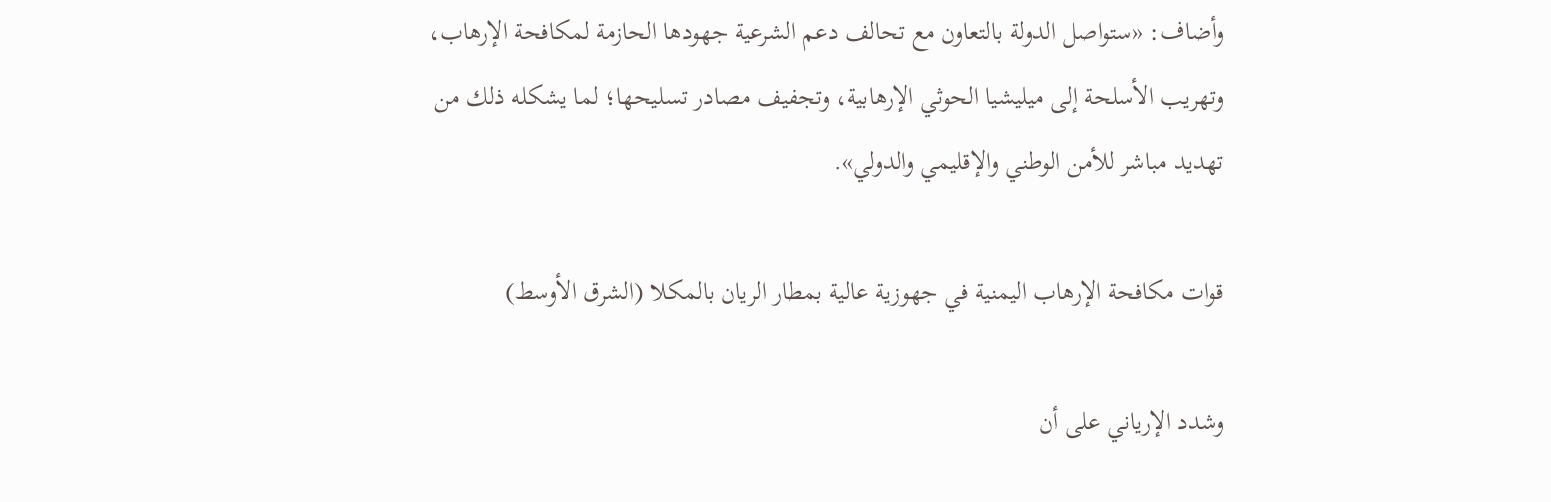وأضاف: «ستواصل الدولة بالتعاون مع تحالف دعم الشرعية جهودها الحازمة لمكافحة الإرهاب، وتهريب الأسلحة إلى ميليشيا الحوثي الإرهابية، وتجفيف مصادر تسليحها؛ لما يشكله ذلك من تهديد مباشر للأمن الوطني والإقليمي والدولي».

قوات مكافحة الإرهاب اليمنية في جهوزية عالية بمطار الريان بالمكلا (الشرق الأوسط)

وشدد الإرياني على أن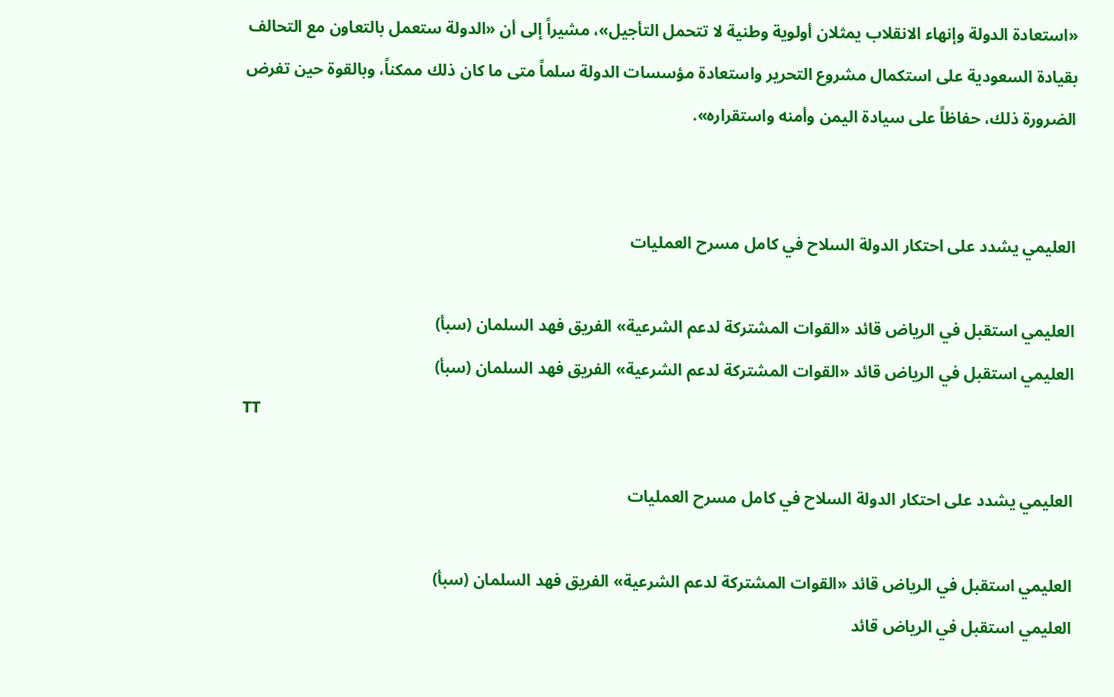«استعادة الدولة وإنهاء الانقلاب يمثلان أولوية وطنية لا تتحمل التأجيل»، مشيراً إلى أن «الدولة ستعمل بالتعاون مع التحالف بقيادة السعودية على استكمال مشروع التحرير واستعادة مؤسسات الدولة سلماً متى ما كان ذلك ممكناً، وبالقوة حين تفرض الضرورة ذلك، حفاظاً على سيادة اليمن وأمنه واستقراره».


العليمي يشدد على احتكار الدولة السلاح في كامل مسرح العمليات

العليمي استقبل في الرياض قائد «القوات المشتركة لدعم الشرعية» الفريق فهد السلمان (سبأ)
العليمي استقبل في الرياض قائد «القوات المشتركة لدعم الشرعية» الفريق فهد السلمان (سبأ)
TT

العليمي يشدد على احتكار الدولة السلاح في كامل مسرح العمليات

العليمي استقبل في الرياض قائد «القوات المشتركة لدعم الشرعية» الفريق فهد السلمان (سبأ)
العليمي استقبل في الرياض قائد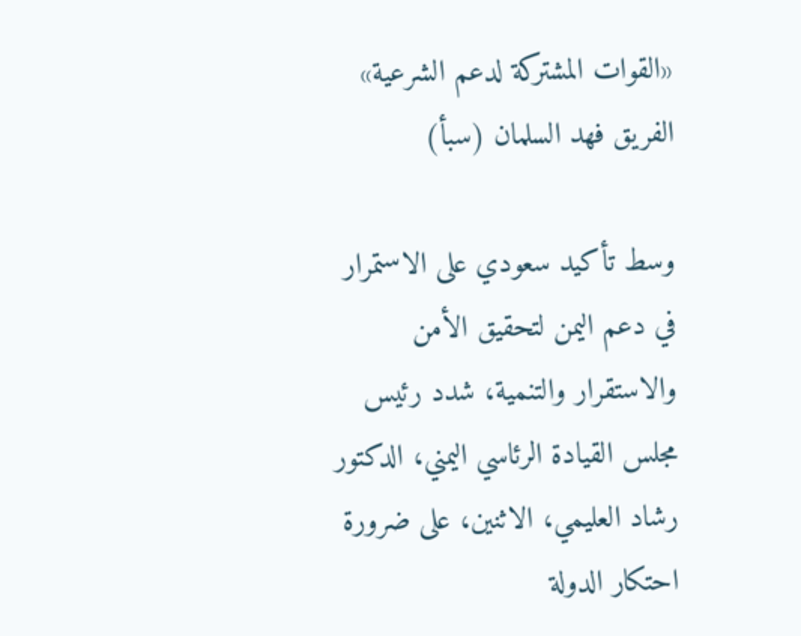«القوات المشتركة لدعم الشرعية» الفريق فهد السلمان (سبأ)

وسط تأكيد سعودي على الاستمرار في دعم اليمن لتحقيق الأمن والاستقرار والتنمية، شدد رئيس مجلس القيادة الرئاسي اليمني، الدكتور رشاد العليمي، الاثنين، على ضرورة احتكار الدولة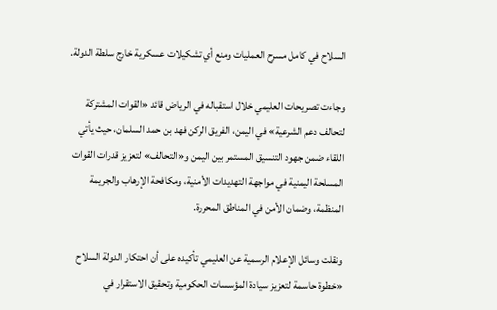السلاح في كامل مسرح العمليات ومنع أي تشكيلات عسكرية خارج سلطة الدولة.

وجاءت تصريحات العليمي خلال استقباله في الرياض قائد «القوات المشتركة لتحالف دعم الشرعية» في اليمن، الفريق الركن فهد بن حمد السلمان، حيث يأتي اللقاء ضمن جهود التنسيق المستمر بين اليمن و«التحالف» لتعزيز قدرات القوات المسلحة اليمنية في مواجهة التهديدات الأمنية، ومكافحة الإرهاب والجريمة المنظمة، وضمان الأمن في المناطق المحررة.

ونقلت وسائل الإعلام الرسمية عن العليمي تأكيده على أن احتكار الدولة السلاح «خطوة حاسمة لتعزيز سيادة المؤسسات الحكومية وتحقيق الاستقرار في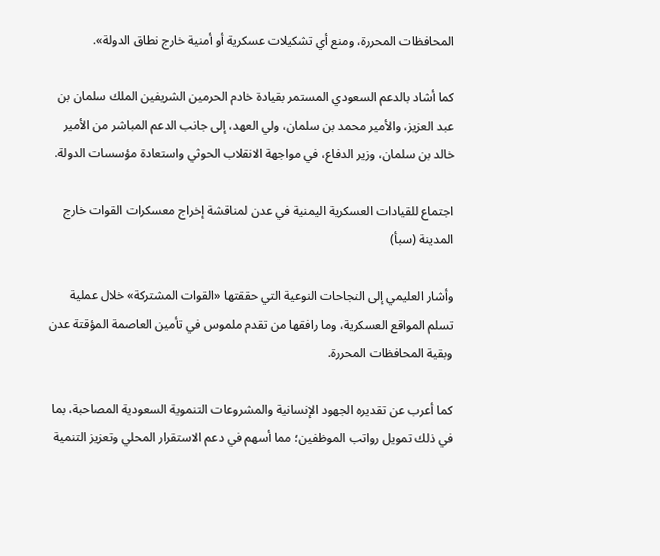المحافظات المحررة، ومنع أي تشكيلات عسكرية أو أمنية خارج نطاق الدولة».

كما أشاد بالدعم السعودي المستمر بقيادة خادم الحرمين الشريفين الملك سلمان بن عبد العزيز، والأمير محمد بن سلمان، ولي العهد، إلى جانب الدعم المباشر من الأمير خالد بن سلمان، وزير الدفاع، في مواجهة الانقلاب الحوثي واستعادة مؤسسات الدولة.

اجتماع للقيادات العسكرية اليمنية في عدن لمناقشة إخراج معسكرات القوات خارج المدينة (سبأ)

وأشار العليمي إلى النجاحات النوعية التي حققتها «القوات المشتركة» خلال عملية تسلم المواقع العسكرية، وما رافقها من تقدم ملموس في تأمين العاصمة المؤقتة عدن وبقية المحافظات المحررة.

كما أعرب عن تقديره الجهود الإنسانية والمشروعات التنموية السعودية المصاحبة، بما في ذلك تمويل رواتب الموظفين؛ مما أسهم في دعم الاستقرار المحلي وتعزيز التنمية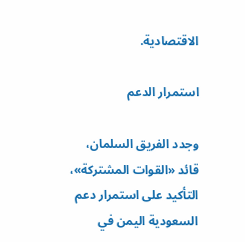الاقتصادية.

استمرار الدعم

وجدد الفريق السلمان، قائد «القوات المشتركة»، التأكيد على استمرار دعم السعودية اليمن في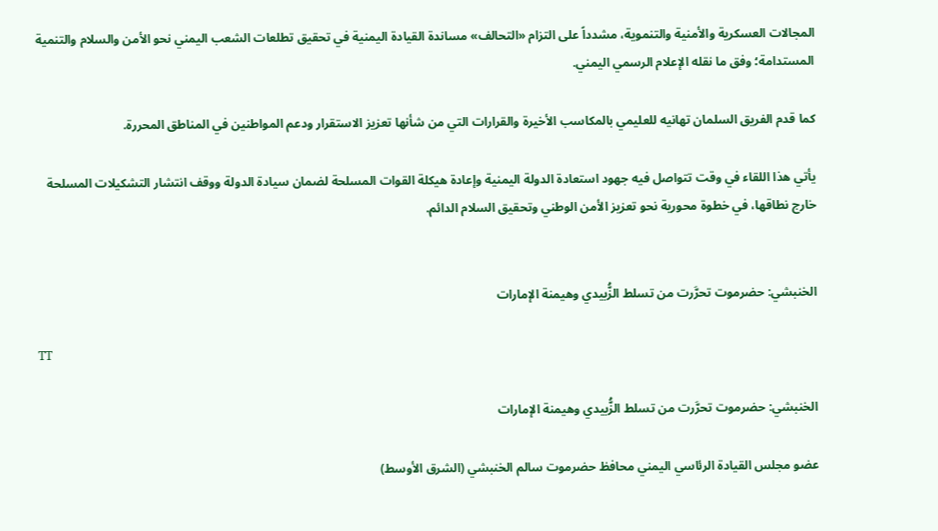المجالات العسكرية والأمنية والتنموية، مشدداً على التزام «التحالف» مساندة القيادة اليمنية في تحقيق تطلعات الشعب اليمني نحو الأمن والسلام والتنمية المستدامة؛ وفق ما نقله الإعلام الرسمي اليمني.

كما قدم الفريق السلمان تهانيه للعليمي بالمكاسب الأخيرة والقرارات التي من شأنها تعزيز الاستقرار ودعم المواطنين في المناطق المحررة.

يأتي هذا اللقاء في وقت تتواصل فيه جهود استعادة الدولة اليمنية وإعادة هيكلة القوات المسلحة لضمان سيادة الدولة ووقف انتشار التشكيلات المسلحة خارج نطاقها، في خطوة محورية نحو تعزيز الأمن الوطني وتحقيق السلام الدائم.


الخنبشي: حضرموت تحرَّرت من تسلط الزُّبيدي وهيمنة الإمارات

TT

الخنبشي: حضرموت تحرَّرت من تسلط الزُّبيدي وهيمنة الإمارات

عضو مجلس القيادة الرئاسي اليمني محافظ حضرموت سالم الخنبشي (الشرق الأوسط)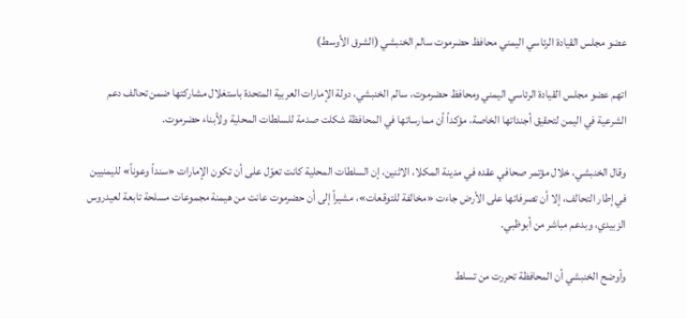عضو مجلس القيادة الرئاسي اليمني محافظ حضرموت سالم الخنبشي (الشرق الأوسط)

اتهم عضو مجلس القيادة الرئاسي اليمني ومحافظ حضرموت، سالم الخنبشي، دولة الإمارات العربية المتحدة باستغلال مشاركتها ضمن تحالف دعم الشرعية في اليمن لتحقيق أجنداتها الخاصة، مؤكداً أن ممارساتها في المحافظة شكلت صدمة للسلطات المحلية ولأبناء حضرموت.

وقال الخنبشي، خلال مؤتمر صحافي عقده في مدينة المكلا، الاثنين، إن السلطات المحلية كانت تعوّل على أن تكون الإمارات «سنداً وعوناً» لليمنيين في إطار التحالف، إلا أن تصرفاتها على الأرض جاءت «مخالفة للتوقعات»، مشيراً إلى أن حضرموت عانت من هيمنة مجموعات مسلحة تابعة لعيدروس الزبيدي، وبدعم مباشر من أبوظبي.

وأوضح الخنبشي أن المحافظة تحررت من تسلط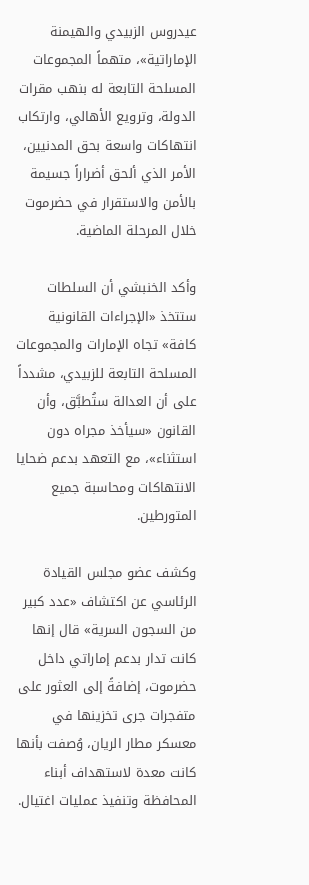عيدروس الزبيدي والهيمنة الإماراتية»، متهماً المجموعات المسلحة التابعة له بنهب مقرات الدولة، وترويع الأهالي، وارتكاب انتهاكات واسعة بحق المدنيين، الأمر الذي ألحق أضراراً جسيمة بالأمن والاستقرار في حضرموت خلال المرحلة الماضية.

وأكد الخنبشي أن السلطات ستتخذ «الإجراءات القانونية كافة» تجاه الإمارات والمجموعات المسلحة التابعة للزبيدي، مشدداً على أن العدالة ستُطبَّق، وأن القانون «سيأخذ مجراه دون استثناء»، مع التعهد بدعم ضحايا الانتهاكات ومحاسبة جميع المتورطين.

وكشف عضو مجلس القيادة الرئاسي عن اكتشاف «عدد كبير من السجون السرية» قال إنها كانت تدار بدعم إماراتي داخل حضرموت، إضافةً إلى العثور على متفجرات جرى تخزينها في معسكر مطار الريان، وُصفت بأنها كانت معدة لاستهداف أبناء المحافظة وتنفيذ عمليات اغتيال.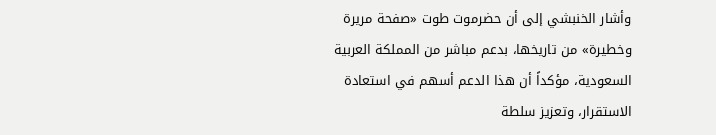وأشار الخنبشي إلى أن حضرموت طوت «صفحة مريرة وخطيرة» من تاريخها، بدعم مباشر من المملكة العربية السعودية، مؤكداً أن هذا الدعم أسهم في استعادة الاستقرار، وتعزيز سلطة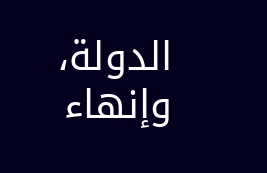الدولة، وإنهاء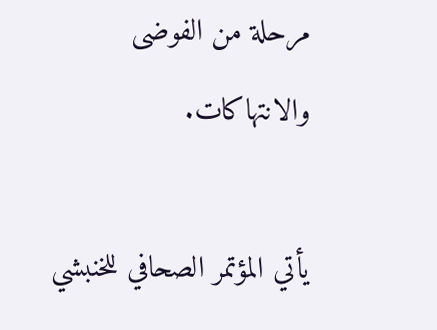مرحلة من الفوضى والانتهاكات.

يأتي المؤتمر الصحافي للخنبشي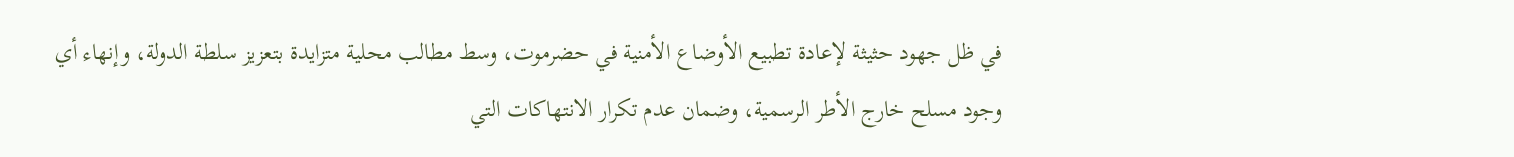في ظل جهود حثيثة لإعادة تطبيع الأوضاع الأمنية في حضرموت، وسط مطالب محلية متزايدة بتعزيز سلطة الدولة، وإنهاء أي وجود مسلح خارج الأطر الرسمية، وضمان عدم تكرار الانتهاكات التي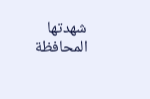شهدتها المحافظة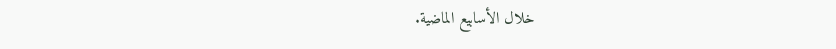خلال الأسابيع الماضية.